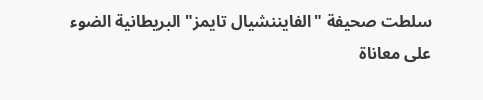سلطت صحيفة "الفايننشيال تايمز" البريطانية الضوء على معاناة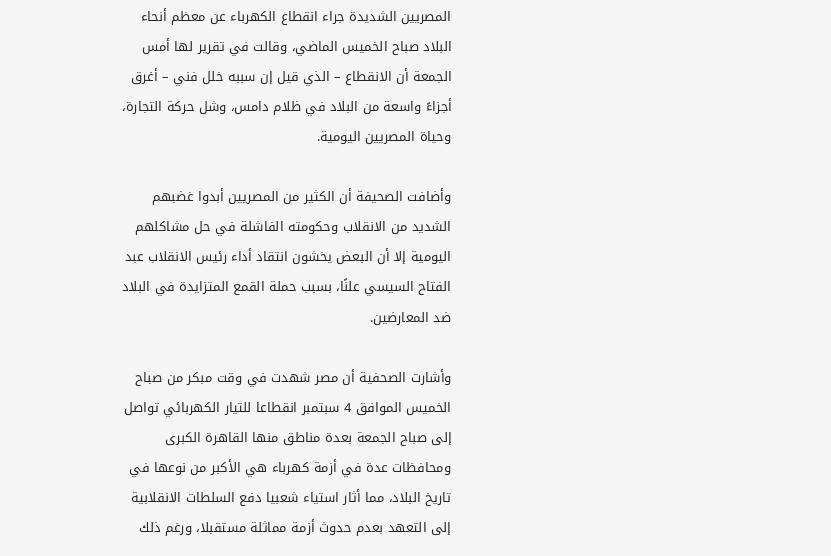المصريين الشديدة جراء انقطاع الكهرباء عن معظم أنحاء البلاد صباح الخميس الماضي، وقالت في تقرير لها أمس الجمعة أن الانقطاع – الذي قيل إن سببه خلل فني – أغرق أجزاءً واسعة من البلاد في ظلام دامس، وشل حركة التجارة، وحياة المصريين اليومية.

وأضافت الصحيفة أن الكثير من المصريين أبدوا غضبهم الشديد من الانقلاب وحكومته الفاشلة في حل مشاكلهم اليومية إلا أن البعض يخشون انتقاد أداء رئيس الانقلاب عبد الفتاح السيسي علنًا، بسبب حملة القمع المتزايدة في البلاد ضد المعارضين.

وأشارت الصحفية أن مصر شهدت في وقت مبكر من صباح الخميس الموافق 4 سبتمبر انقطاعا للتيار الكهربائي تواصل إلى صباح الجمعة بعدة مناطق منها القاهرة الكبرى ومحافظات عدة في أزمة كهرباء هي الأكبر من نوعها في تاريخ البلاد، مما أثار استياء شعبيا دفع السلطات الانقلابية إلى التعهد بعدم حدوث أزمة مماثلة مستقبلا، ورغم ذلك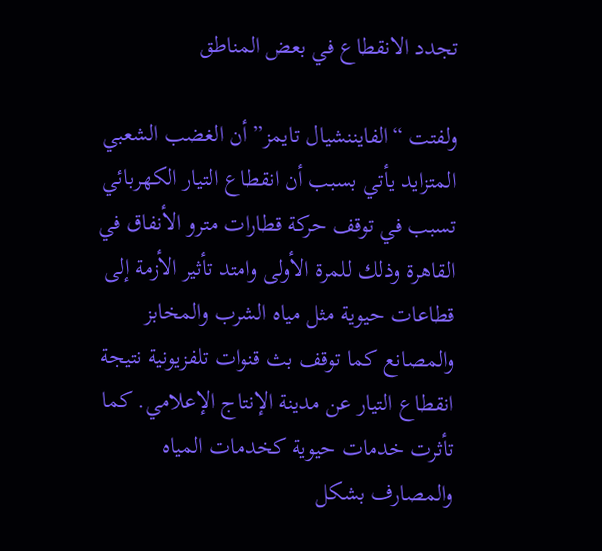تجدد الانقطاع في بعض المناطق

ولفتت “الفايننشيال تايمز” أن الغضب الشعبي المتزايد يأتي بسبب أن انقطاع التيار الكهربائي تسبب في توقف حركة قطارات مترو الأنفاق في القاهرة وذلك للمرة الأولى وامتد تأثير الأزمة إلى قطاعات حيوية مثل مياه الشرب والمخابز والمصانع كما توقف بث قنوات تلفزيونية نتيجة انقطاع التيار عن مدينة الإنتاج الإعلامي. كما تأثرت خدمات حيوية كخدمات المياه والمصارف بشكل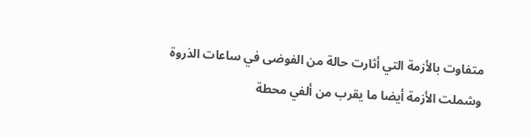متفاوت بالأزمة التي أثارت حالة من الفوضى في ساعات الذروة وشملت الأزمة أيضا ما يقرب من ألفي محطة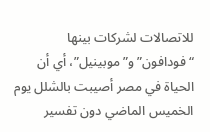للاتصالات لشركات بينها “فودافون” و”موبينيل”، أي أن الحياة في مصر أصيبت بالشلل يوم الخميس الماضي دون تفسير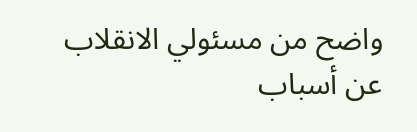واضح من مسئولي الانقلاب عن أسباب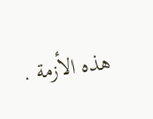هذه الأزمة .